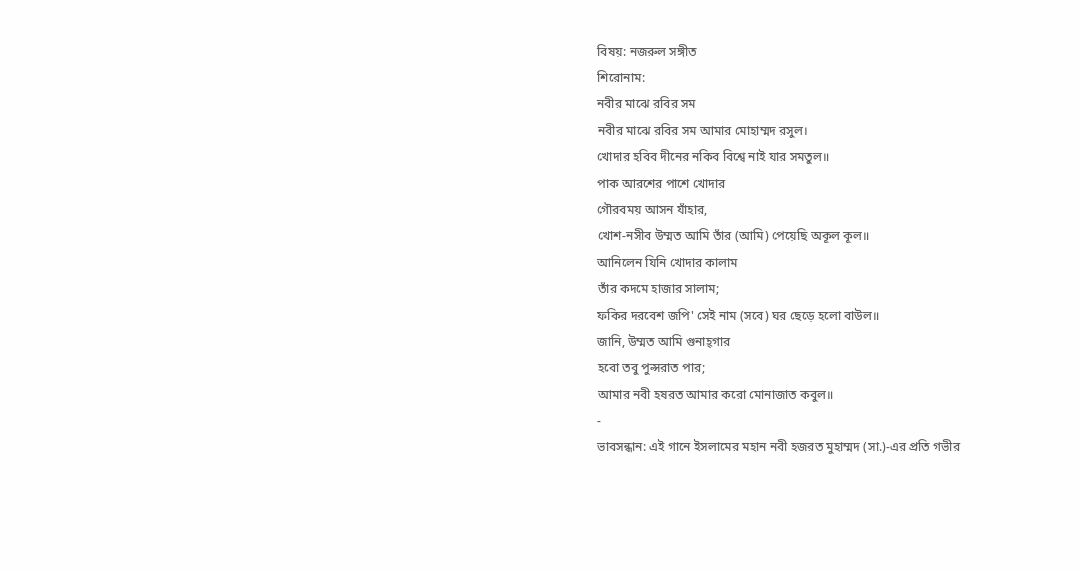বিষয়: নজরুল সঙ্গীত
শিরোনাম:
নবীর মাঝে রবির সম
নবীর মাঝে রবির সম আমার মোহাম্মদ রসুল।
খোদার হবিব দীনের নকিব বিশ্বে নাই যার সমতুল॥
পাক আরশের পাশে খোদার
গৌরবময় আসন যাঁহার,
খোশ-নসীব উম্মত আমি তাঁর (আমি) পেয়েছি অকূল কূল॥
আনিলেন যিনি খোদার কালাম
তাঁর কদমে হাজার সালাম;
ফকির দরবেশ জপি' সেই নাম (সবে) ঘর ছেড়ে হলো বাউল॥
জানি, উম্মত আমি গুনাহ্গার
হবো তবু পুল্সরাত পার;
আমার নবী হষরত আমার করো মোনাজাত কবুল॥
-
ভাবসন্ধান: এই গানে ইসলামের মহান নবী হজরত মুহাম্মদ (সা.)-এর প্রতি গভীর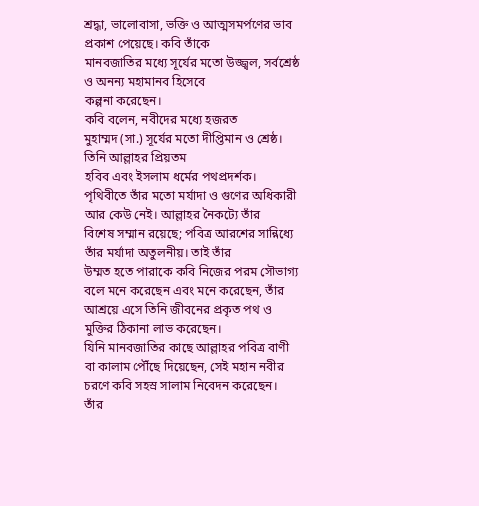শ্রদ্ধা, ভালোবাসা, ভক্তি ও আত্মসমর্পণের ভাব প্রকাশ পেয়েছে। কবি তাঁকে
মানবজাতির মধ্যে সূর্যের মতো উজ্জ্বল, সর্বশ্রেষ্ঠ ও অনন্য মহামানব হিসেবে
কল্পনা করেছেন।
কবি বলেন, নবীদের মধ্যে হজরত
মুহাম্মদ (সা.) সূর্যের মতো দীপ্তিমান ও শ্রেষ্ঠ। তিনি আল্লাহর প্রিয়তম
হবিব এবং ইসলাম ধর্মের পথপ্রদর্শক।
পৃথিবীতে তাঁর মতো মর্যাদা ও গুণের অধিকারী আর কেউ নেই। আল্লাহর নৈকট্যে তাঁর
বিশেষ সম্মান রয়েছে; পবিত্র আরশের সান্নিধ্যে তাঁর মর্যাদা অতুলনীয়। তাই তাঁর
উম্মত হতে পারাকে কবি নিজের পরম সৌভাগ্য বলে মনে করেছেন এবং মনে করেছেন, তাঁর
আশ্রয়ে এসে তিনি জীবনের প্রকৃত পথ ও মুক্তির ঠিকানা লাভ করেছেন।
যিনি মানবজাতির কাছে আল্লাহর পবিত্র বাণী
বা কালাম পৌঁছে দিয়েছেন, সেই মহান নবীর চরণে কবি সহস্র সালাম নিবেদন করেছেন।
তাঁর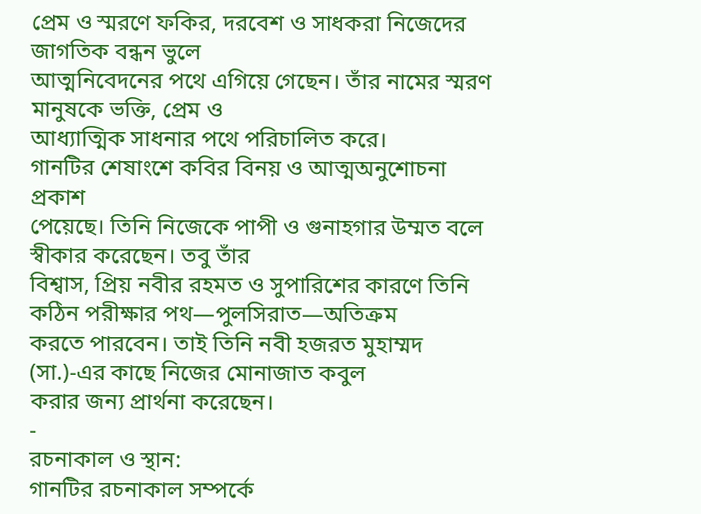প্রেম ও স্মরণে ফকির, দরবেশ ও সাধকরা নিজেদের জাগতিক বন্ধন ভুলে
আত্মনিবেদনের পথে এগিয়ে গেছেন। তাঁর নামের স্মরণ মানুষকে ভক্তি, প্রেম ও
আধ্যাত্মিক সাধনার পথে পরিচালিত করে।
গানটির শেষাংশে কবির বিনয় ও আত্মঅনুশোচনা প্রকাশ
পেয়েছে। তিনি নিজেকে পাপী ও গুনাহগার উম্মত বলে স্বীকার করেছেন। তবু তাঁর
বিশ্বাস, প্রিয় নবীর রহমত ও সুপারিশের কারণে তিনি কঠিন পরীক্ষার পথ—পুলসিরাত—অতিক্রম
করতে পারবেন। তাই তিনি নবী হজরত মুহাম্মদ (সা.)-এর কাছে নিজের মোনাজাত কবুল
করার জন্য প্রার্থনা করেছেন।
-
রচনাকাল ও স্থান:
গানটির রচনাকাল সম্পর্কে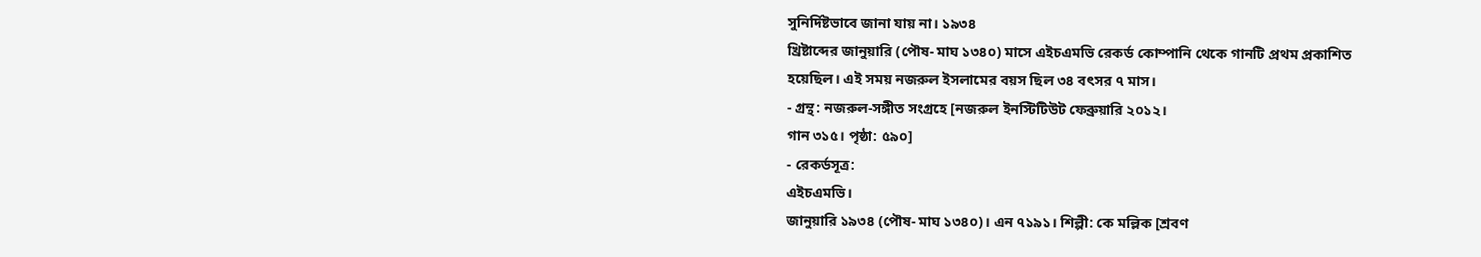সুনির্দিষ্টভাবে জানা যায় না। ১৯৩৪
খ্রিষ্টাব্দের জানুয়ারি (পৌষ- মাঘ ১৩৪০) মাসে এইচএমভি রেকর্ড কোম্পানি থেকে গানটি প্রথম প্রকাশিত
হয়েছিল। এই সময় নজরুল ইসলামের বয়স ছিল ৩৪ বৎসর ৭ মাস।
- গ্রন্থ: নজরুল-সঙ্গীত সংগ্রহে [নজরুল ইনস্টিটিউট ফেব্রুয়ারি ২০১২।
গান ৩১৫। পৃষ্ঠা: ৫৯০]
- রেকর্ডসূত্র:
এইচএমভি।
জানুয়ারি ১৯৩৪ (পৌষ- মাঘ ১৩৪০)। এন ৭১৯১। শিল্পী: কে মল্লিক [শ্রবণ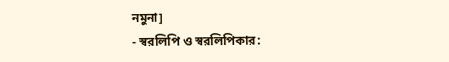নমুনা]
- স্বরলিপি ও স্বরলিপিকার: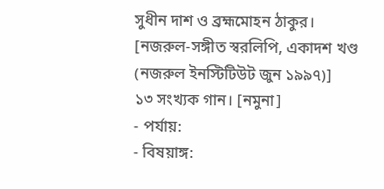সুধীন দাশ ও ব্রহ্মমোহন ঠাকুর।
[নজরুল-সঙ্গীত স্বরলিপি, একাদশ খণ্ড (নজরুল ইনস্টিটিউট জুন ১৯৯৭)]
১৩ সংখ্যক গান। [নমুনা]
- পর্যায়:
- বিষয়াঙ্গ: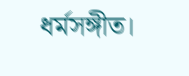ধর্মসঙ্গীত।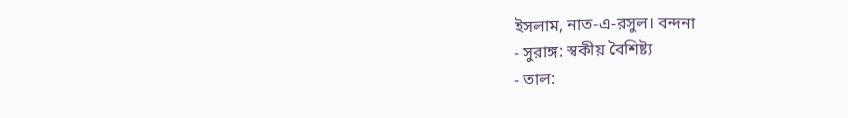ইসলাম, নাত-এ-রসুল। বন্দনা
- সুরাঙ্গ: স্বকীয় বৈশিষ্ট্য
- তাল: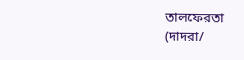তালফেরতা
(দাদরা/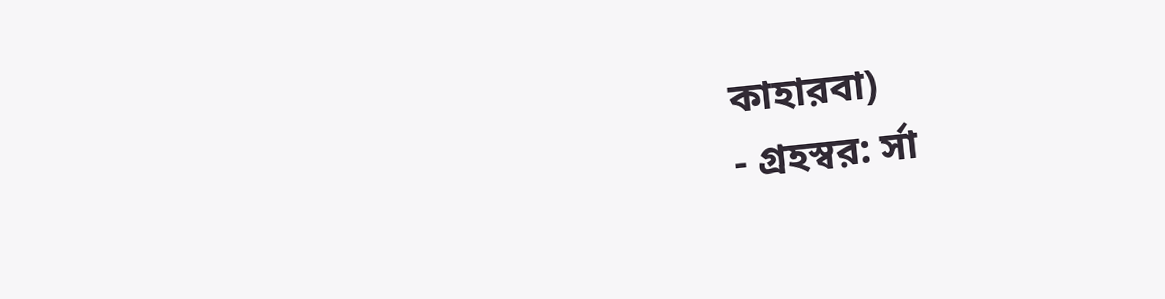কাহারবা)
- গ্রহস্বর: র্সা